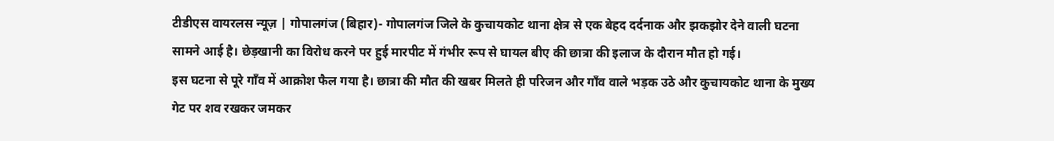टीडीएस वायरलस न्यूज़ | गोपालगंज (बिहार)- गोपालगंज जिले के कुचायकोट थाना क्षेत्र से एक बेहद दर्दनाक और झकझोर देने वाली घटना सामने आई है। छेड़खानी का विरोध करने पर हुई मारपीट में गंभीर रूप से घायल बीए की छात्रा की इलाज के दौरान मौत हो गई।
इस घटना से पूरे गाँव में आक्रोश फैल गया है। छात्रा की मौत की खबर मिलते ही परिजन और गाँव वाले भड़क उठे और कुचायकोट थाना के मुख्य गेट पर शव रखकर जमकर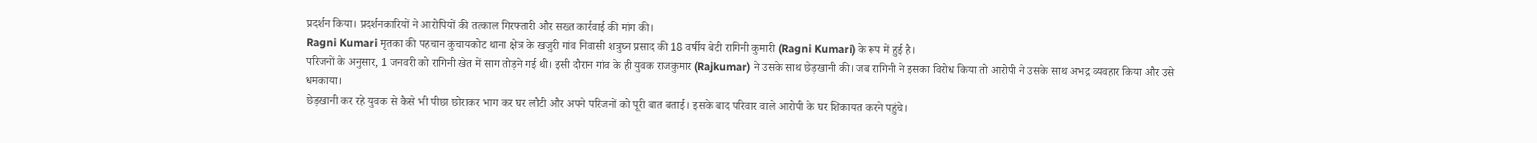प्रदर्शन किया। प्रदर्शनकारियों ने आरोपियों की तत्काल गिरफ्तारी और सख्त कार्रवाई की मांग की।
Ragni Kumari मृतका की पहचान कुचायकोट थाना क्षेत्र के खजुरी गांव निवासी शत्रुघ्न प्रसाद की 18 वर्षीय बेटी रागिनी कुमारी (Ragni Kumari) के रूप में हुई है।
परिजनों के अनुसार, 1 जनवरी को रागिनी खेत में साग तोड़ने गई थी। इसी दौरान गांव के ही युवक राजकुमार (Rajkumar) ने उसके साथ छेड़खानी की। जब रागिनी ने इसका विरोध किया तो आरोपी ने उसके साथ अभद्र व्यवहार किया और उसे धमकाया।
छेड़खानी कर रहे युवक से कैसे भी पीछा छोराकर भाग कर घर लौटी और अपने परिजनों को पूरी बात बताई। इसके बाद परिवार वाले आरोपी के घर शिकायत करने पहुंचे।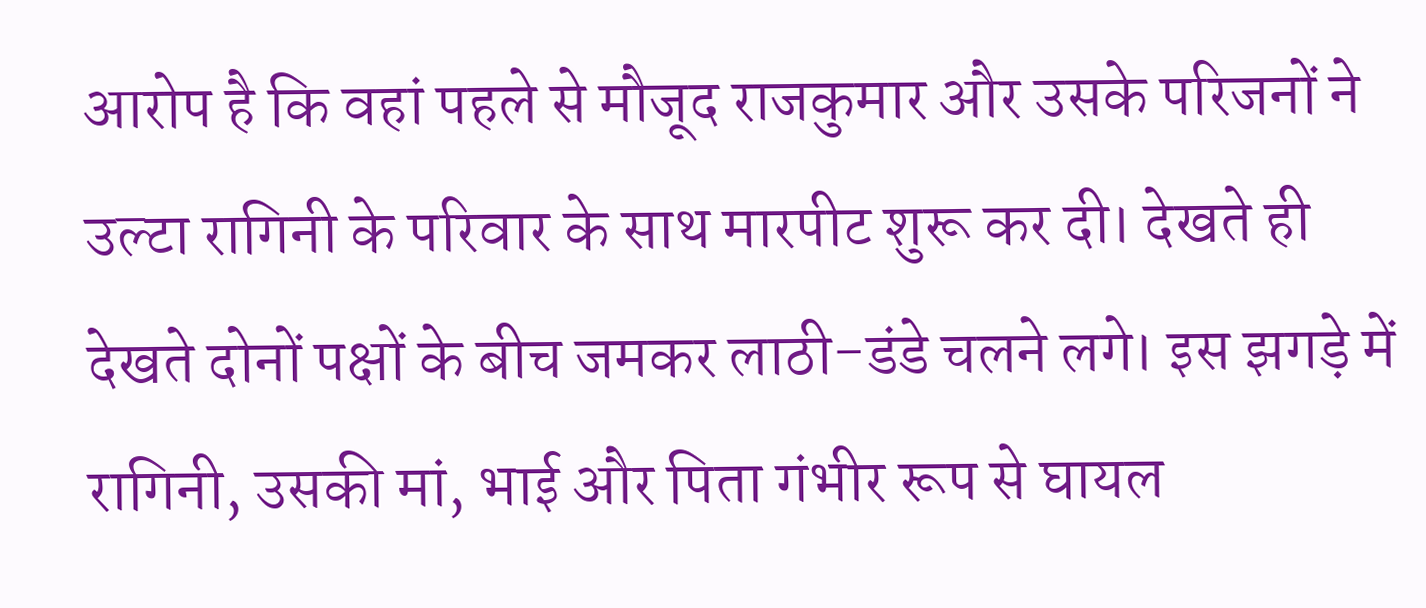आरोप है कि वहां पहले से मौजूद राजकुमार और उसके परिजनों ने उल्टा रागिनी के परिवार के साथ मारपीट शुरू कर दी। देखते ही देखते दोनों पक्षों के बीच जमकर लाठी-डंडे चलने लगे। इस झगड़े में रागिनी, उसकी मां, भाई और पिता गंभीर रूप से घायल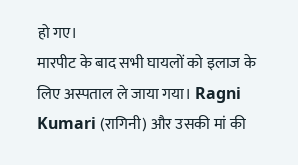हो गए।
मारपीट के बाद सभी घायलों को इलाज के लिए अस्पताल ले जाया गया। Ragni Kumari (रागिनी) और उसकी मां की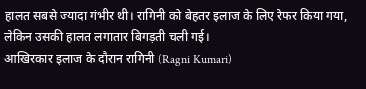हालत सबसे ज्यादा गंभीर थी। रागिनी को बेहतर इलाज के लिए रेफर किया गया, लेकिन उसकी हालत लगातार बिगड़ती चली गई।
आखिरकार इलाज के दौरान रागिनी (Ragni Kumari)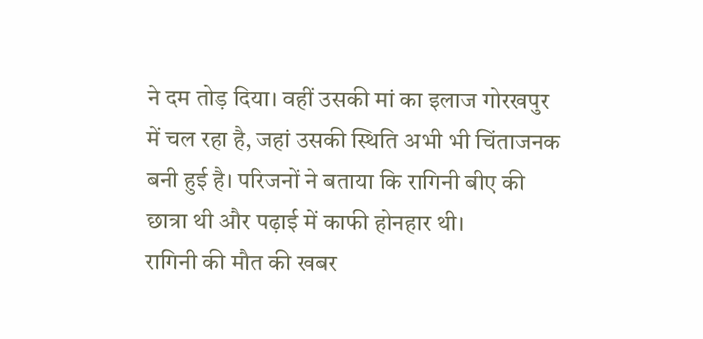ने दम तोड़ दिया। वहीं उसकी मां का इलाज गोरखपुर में चल रहा है, जहां उसकी स्थिति अभी भी चिंताजनक बनी हुई है। परिजनों ने बताया कि रागिनी बीए की छात्रा थी और पढ़ाई में काफी होनहार थी।
रागिनी की मौत की खबर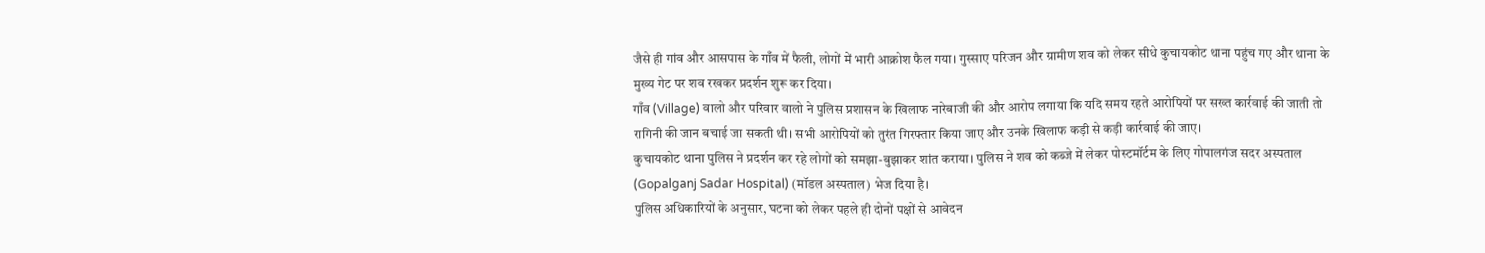जैसे ही गांव और आसपास के गाँव में फैली, लोगों में भारी आक्रोश फैल गया। गुस्साए परिजन और ग्रामीण शव को लेकर सीधे कुचायकोट थाना पहुंच गए और थाना के मुख्य गेट पर शव रखकर प्रदर्शन शुरू कर दिया।
गाँव (Village) वालो और परिवार वालो ने पुलिस प्रशासन के खिलाफ नारेबाजी की और आरोप लगाया कि यदि समय रहते आरोपियों पर सख्त कार्रवाई की जाती तो रागिनी की जान बचाई जा सकती थी। सभी आरोपियों को तुरंत गिरफ्तार किया जाए और उनके खिलाफ कड़ी से कड़ी कार्रवाई की जाए।
कुचायकोट थाना पुलिस ने प्रदर्शन कर रहे लोगों को समझा-बुझाकर शांत कराया। पुलिस ने शव को कब्जे में लेकर पोस्टमॉर्टम के लिए गोपालगंज सदर अस्पताल (Gopalganj Sadar Hospital) (मॉडल अस्पताल) भेज दिया है।
पुलिस अधिकारियों के अनुसार, घटना को लेकर पहले ही दोनों पक्षों से आवेदन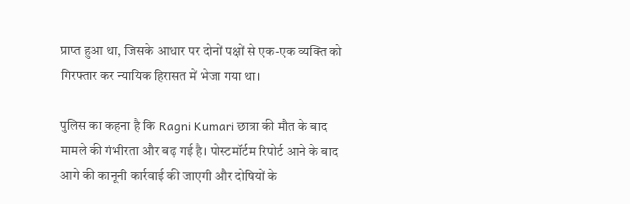प्राप्त हुआ था, जिसके आधार पर दोनों पक्षों से एक-एक व्यक्ति को गिरफ्तार कर न्यायिक हिरासत में भेजा गया था।

पुलिस का कहना है कि Ragni Kumari छात्रा की मौत के बाद मामले की गंभीरता और बढ़ गई है। पोस्टमॉर्टम रिपोर्ट आने के बाद आगे की कानूनी कार्रवाई की जाएगी और दोषियों के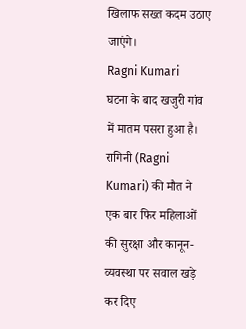खिलाफ सख्त कदम उठाए जाएंगे।
Ragni Kumari
घटना के बाद खजुरी गांव में मातम पसरा हुआ है। रागिनी (Ragni Kumari) की मौत ने एक बार फिर महिलाओं की सुरक्षा और कानून-व्यवस्था पर सवाल खड़े कर दिए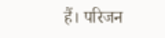हैं। परिजन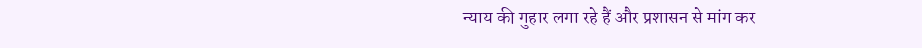न्याय की गुहार लगा रहे हैं और प्रशासन से मांग कर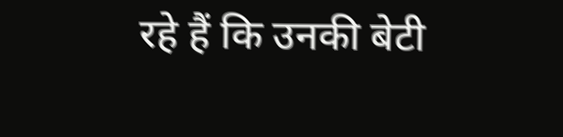रहे हैं कि उनकी बेटी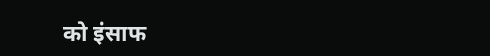को इंसाफ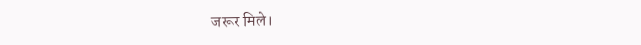जरूर मिले।